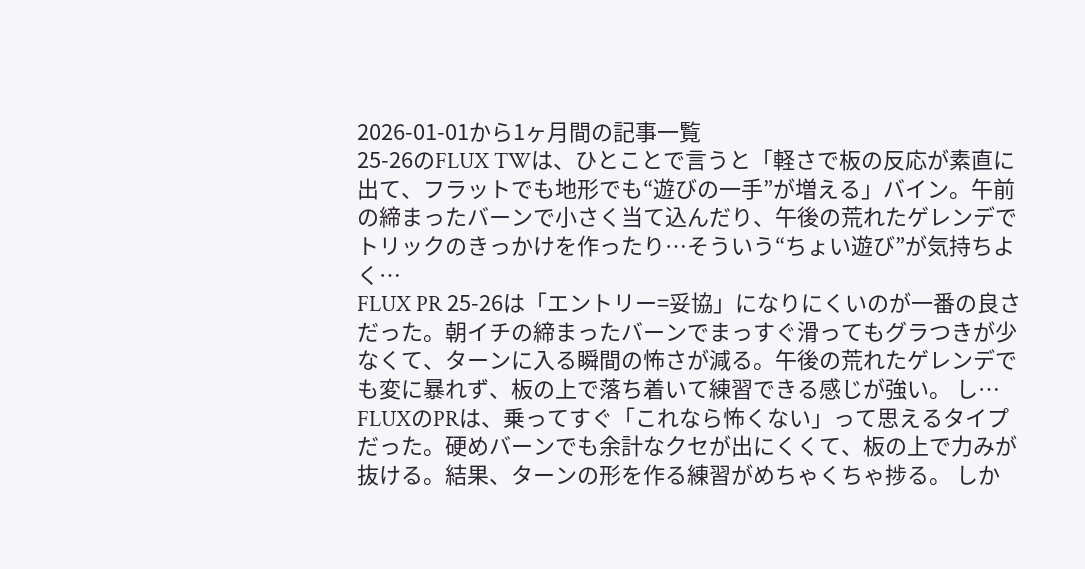2026-01-01から1ヶ月間の記事一覧
25-26のFLUX TWは、ひとことで言うと「軽さで板の反応が素直に出て、フラットでも地形でも“遊びの一手”が増える」バイン。午前の締まったバーンで小さく当て込んだり、午後の荒れたゲレンデでトリックのきっかけを作ったり…そういう“ちょい遊び”が気持ちよく…
FLUX PR 25-26は「エントリー=妥協」になりにくいのが一番の良さだった。朝イチの締まったバーンでまっすぐ滑ってもグラつきが少なくて、ターンに入る瞬間の怖さが減る。午後の荒れたゲレンデでも変に暴れず、板の上で落ち着いて練習できる感じが強い。 し…
FLUXのPRは、乗ってすぐ「これなら怖くない」って思えるタイプだった。硬めバーンでも余計なクセが出にくくて、板の上で力みが抜ける。結果、ターンの形を作る練習がめちゃくちゃ捗る。 しか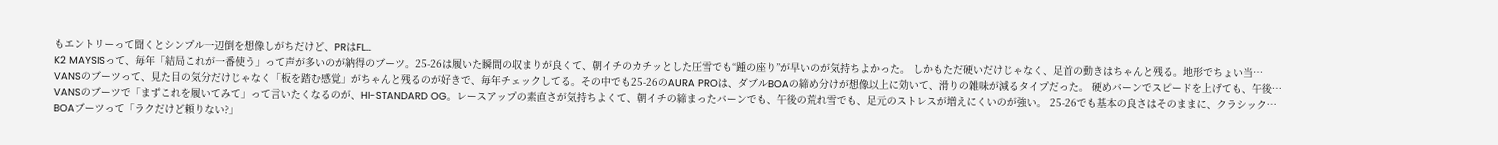もエントリーって聞くとシンプル一辺倒を想像しがちだけど、PRはFL…
K2 MAYSISって、毎年「結局これが一番使う」って声が多いのが納得のブーツ。25-26は履いた瞬間の収まりが良くて、朝イチのカチッとした圧雪でも“踵の座り”が早いのが気持ちよかった。 しかもただ硬いだけじゃなく、足首の動きはちゃんと残る。地形でちょい当…
VANSのブーツって、見た目の気分だけじゃなく「板を踏む感覚」がちゃんと残るのが好きで、毎年チェックしてる。その中でも25-26のAURA PROは、ダブルBOAの締め分けが想像以上に効いて、滑りの雑味が減るタイプだった。 硬めバーンでスピードを上げても、午後…
VANSのブーツで「まずこれを履いてみて」って言いたくなるのが、HI-STANDARD OG。レースアップの素直さが気持ちよくて、朝イチの締まったバーンでも、午後の荒れ雪でも、足元のストレスが増えにくいのが強い。 25-26でも基本の良さはそのままに、クラシック…
BOAブーツって「ラクだけど頼りない?」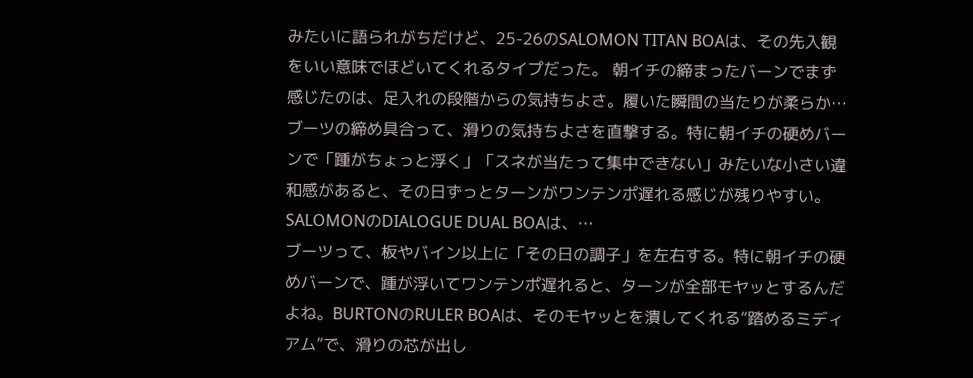みたいに語られがちだけど、25-26のSALOMON TITAN BOAは、その先入観をいい意味でほどいてくれるタイプだった。 朝イチの締まったバーンでまず感じたのは、足入れの段階からの気持ちよさ。履いた瞬間の当たりが柔らか…
ブーツの締め具合って、滑りの気持ちよさを直撃する。特に朝イチの硬めバーンで「踵がちょっと浮く」「スネが当たって集中できない」みたいな小さい違和感があると、その日ずっとターンがワンテンポ遅れる感じが残りやすい。SALOMONのDIALOGUE DUAL BOAは、…
ブーツって、板やバイン以上に「その日の調子」を左右する。特に朝イチの硬めバーンで、踵が浮いてワンテンポ遅れると、ターンが全部モヤッとするんだよね。BURTONのRULER BOAは、そのモヤッとを潰してくれる“踏めるミディアム”で、滑りの芯が出し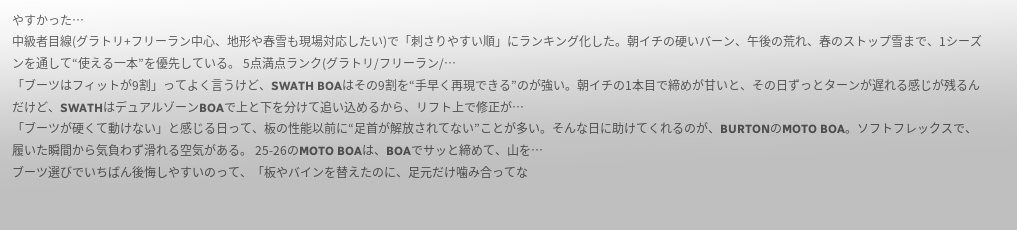やすかった…
中級者目線(グラトリ+フリーラン中心、地形や春雪も現場対応したい)で「刺さりやすい順」にランキング化した。朝イチの硬いバーン、午後の荒れ、春のストップ雪まで、1シーズンを通して“使える一本”を優先している。 5点満点ランク(グラトリ/フリーラン/…
「ブーツはフィットが9割」ってよく言うけど、SWATH BOAはその9割を“手早く再現できる”のが強い。朝イチの1本目で締めが甘いと、その日ずっとターンが遅れる感じが残るんだけど、SWATHはデュアルゾーンBOAで上と下を分けて追い込めるから、リフト上で修正が…
「ブーツが硬くて動けない」と感じる日って、板の性能以前に“足首が解放されてない”ことが多い。そんな日に助けてくれるのが、BURTONのMOTO BOA。ソフトフレックスで、履いた瞬間から気負わず滑れる空気がある。 25-26のMOTO BOAは、BOAでサッと締めて、山を…
ブーツ選びでいちばん後悔しやすいのって、「板やバインを替えたのに、足元だけ噛み合ってな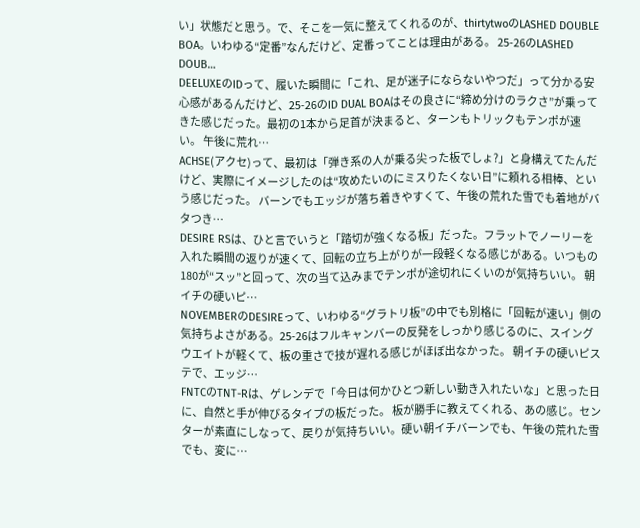い」状態だと思う。で、そこを一気に整えてくれるのが、thirtytwoのLASHED DOUBLE BOA。いわゆる“定番”なんだけど、定番ってことは理由がある。 25-26のLASHED DOUB…
DEELUXEのIDって、履いた瞬間に「これ、足が迷子にならないやつだ」って分かる安心感があるんだけど、25-26のID DUAL BOAはその良さに“締め分けのラクさ”が乗ってきた感じだった。最初の1本から足首が決まると、ターンもトリックもテンポが速い。 午後に荒れ…
ACHSE(アクセ)って、最初は「弾き系の人が乗る尖った板でしょ?」と身構えてたんだけど、実際にイメージしたのは“攻めたいのにミスりたくない日”に頼れる相棒、という感じだった。 バーンでもエッジが落ち着きやすくて、午後の荒れた雪でも着地がバタつき…
DESIRE RSは、ひと言でいうと「踏切が強くなる板」だった。フラットでノーリーを入れた瞬間の返りが速くて、回転の立ち上がりが一段軽くなる感じがある。いつもの180が“スッ”と回って、次の当て込みまでテンポが途切れにくいのが気持ちいい。 朝イチの硬いピ…
NOVEMBERのDESIREって、いわゆる“グラトリ板”の中でも別格に「回転が速い」側の気持ちよさがある。25-26はフルキャンバーの反発をしっかり感じるのに、スイングウエイトが軽くて、板の重さで技が遅れる感じがほぼ出なかった。 朝イチの硬いピステで、エッジ…
FNTCのTNT-Rは、ゲレンデで「今日は何かひとつ新しい動き入れたいな」と思った日に、自然と手が伸びるタイプの板だった。 板が勝手に教えてくれる、あの感じ。センターが素直にしなって、戻りが気持ちいい。硬い朝イチバーンでも、午後の荒れた雪でも、変に…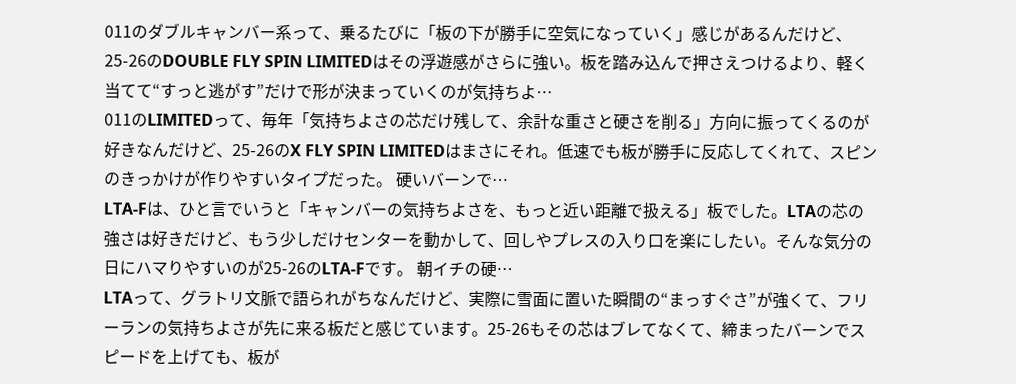011のダブルキャンバー系って、乗るたびに「板の下が勝手に空気になっていく」感じがあるんだけど、25-26のDOUBLE FLY SPIN LIMITEDはその浮遊感がさらに強い。板を踏み込んで押さえつけるより、軽く当てて“すっと逃がす”だけで形が決まっていくのが気持ちよ…
011のLIMITEDって、毎年「気持ちよさの芯だけ残して、余計な重さと硬さを削る」方向に振ってくるのが好きなんだけど、25-26のX FLY SPIN LIMITEDはまさにそれ。低速でも板が勝手に反応してくれて、スピンのきっかけが作りやすいタイプだった。 硬いバーンで…
LTA-Fは、ひと言でいうと「キャンバーの気持ちよさを、もっと近い距離で扱える」板でした。LTAの芯の強さは好きだけど、もう少しだけセンターを動かして、回しやプレスの入り口を楽にしたい。そんな気分の日にハマりやすいのが25-26のLTA-Fです。 朝イチの硬…
LTAって、グラトリ文脈で語られがちなんだけど、実際に雪面に置いた瞬間の“まっすぐさ”が強くて、フリーランの気持ちよさが先に来る板だと感じています。25-26もその芯はブレてなくて、締まったバーンでスピードを上げても、板が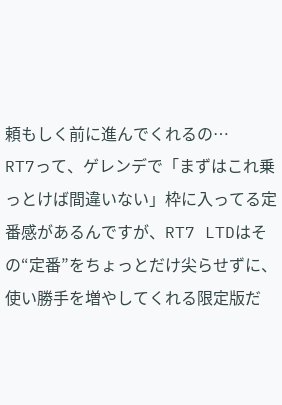頼もしく前に進んでくれるの…
RT7って、ゲレンデで「まずはこれ乗っとけば間違いない」枠に入ってる定番感があるんですが、RT7 LTDはその“定番”をちょっとだけ尖らせずに、使い勝手を増やしてくれる限定版だ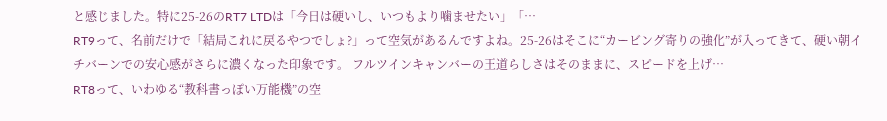と感じました。特に25-26のRT7 LTDは「今日は硬いし、いつもより噛ませたい」「…
RT9って、名前だけで「結局これに戻るやつでしょ?」って空気があるんですよね。25-26はそこに“カービング寄りの強化”が入ってきて、硬い朝イチバーンでの安心感がさらに濃くなった印象です。 フルツインキャンバーの王道らしさはそのままに、スピードを上げ…
RT8って、いわゆる“教科書っぽい万能機”の空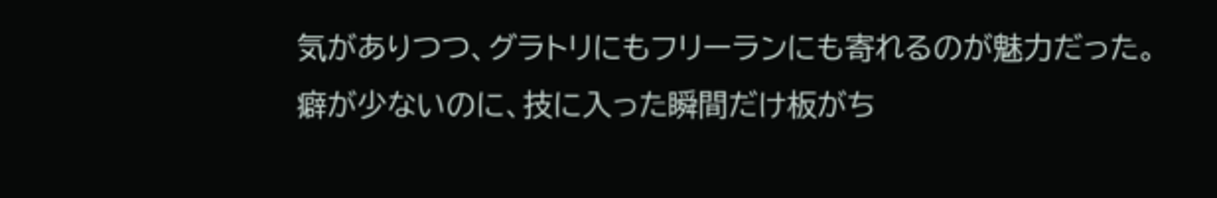気がありつつ、グラトリにもフリーランにも寄れるのが魅力だった。癖が少ないのに、技に入った瞬間だけ板がち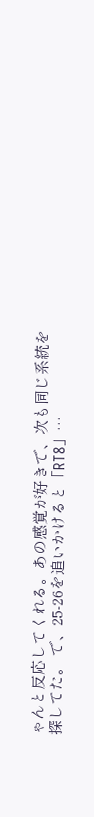ゃんと反応してくれる。あの感覚が好きで、次も同じ系統を探してた。 で、25-26を追いかけると「RT8」…